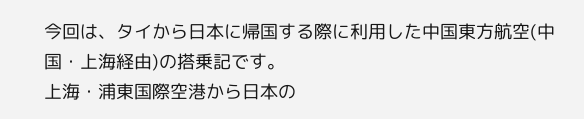今回は、タイから日本に帰国する際に利用した中国東方航空(中国・上海経由)の搭乗記です。
上海・浦東国際空港から日本の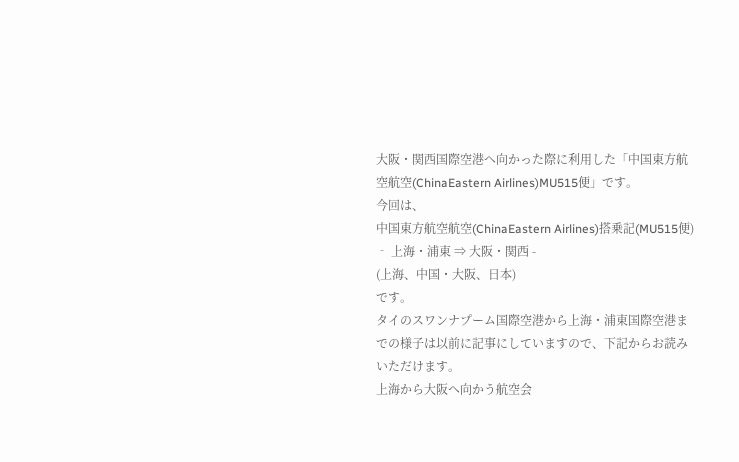大阪・関西国際空港へ向かった際に利用した「中国東方航空航空(ChinaEastern Airlines)MU515便」です。
今回は、
中国東方航空航空(ChinaEastern Airlines)搭乗記(MU515便)
‐ 上海・浦東 ⇒ 大阪・関西 -
(上海、中国・大阪、日本)
です。
タイのスワンナプーム国際空港から上海・浦東国際空港までの様子は以前に記事にしていますので、下記からお読みいただけます。
上海から大阪へ向かう航空会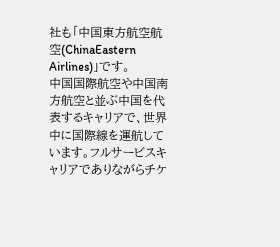社も「中国東方航空航空(ChinaEastern Airlines)」です。
中国国際航空や中国南方航空と並ぶ中国を代表するキャリアで、世界中に国際線を運航しています。フルサービスキャリアでありながらチケ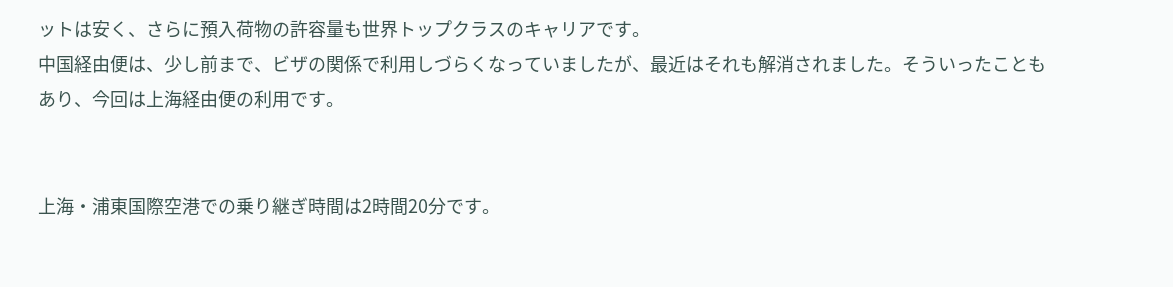ットは安く、さらに預入荷物の許容量も世界トップクラスのキャリアです。
中国経由便は、少し前まで、ビザの関係で利用しづらくなっていましたが、最近はそれも解消されました。そういったこともあり、今回は上海経由便の利用です。


上海・浦東国際空港での乗り継ぎ時間は2時間20分です。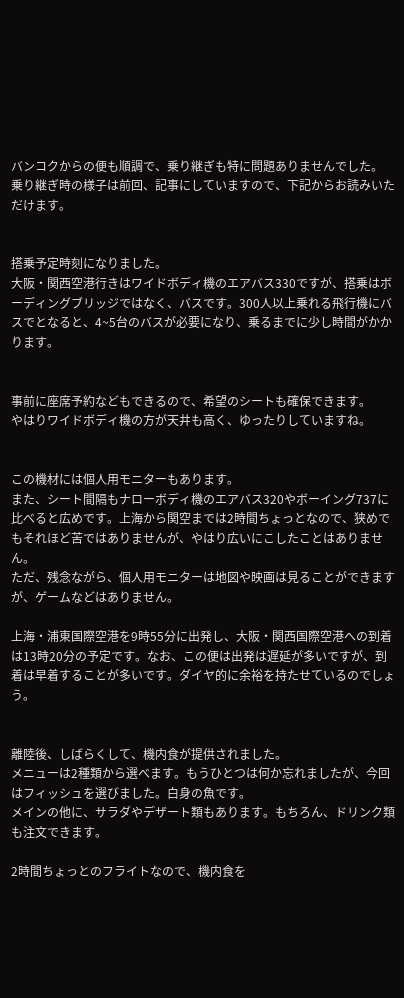バンコクからの便も順調で、乗り継ぎも特に問題ありませんでした。
乗り継ぎ時の様子は前回、記事にしていますので、下記からお読みいただけます。


搭乗予定時刻になりました。
大阪・関西空港行きはワイドボディ機のエアバス330ですが、搭乗はボーディングブリッジではなく、バスです。300人以上乗れる飛行機にバスでとなると、4~5台のバスが必要になり、乗るまでに少し時間がかかります。


事前に座席予約などもできるので、希望のシートも確保できます。
やはりワイドボディ機の方が天井も高く、ゆったりしていますね。


この機材には個人用モニターもあります。
また、シート間隔もナローボディ機のエアバス320やボーイング737に比べると広めです。上海から関空までは2時間ちょっとなので、狭めでもそれほど苦ではありませんが、やはり広いにこしたことはありません。
ただ、残念ながら、個人用モニターは地図や映画は見ることができますが、ゲームなどはありません。

上海・浦東国際空港を9時55分に出発し、大阪・関西国際空港への到着は13時20分の予定です。なお、この便は出発は遅延が多いですが、到着は早着することが多いです。ダイヤ的に余裕を持たせているのでしょう。


離陸後、しばらくして、機内食が提供されました。
メニューは2種類から選べます。もうひとつは何か忘れましたが、今回はフィッシュを選びました。白身の魚です。
メインの他に、サラダやデザート類もあります。もちろん、ドリンク類も注文できます。

2時間ちょっとのフライトなので、機内食を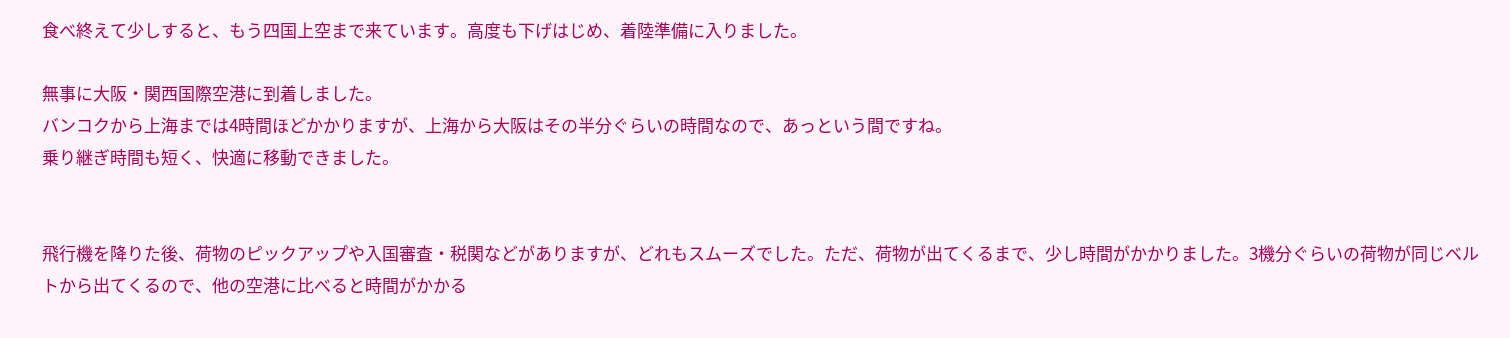食べ終えて少しすると、もう四国上空まで来ています。高度も下げはじめ、着陸準備に入りました。

無事に大阪・関西国際空港に到着しました。
バンコクから上海までは4時間ほどかかりますが、上海から大阪はその半分ぐらいの時間なので、あっという間ですね。
乗り継ぎ時間も短く、快適に移動できました。


飛行機を降りた後、荷物のピックアップや入国審査・税関などがありますが、どれもスムーズでした。ただ、荷物が出てくるまで、少し時間がかかりました。3機分ぐらいの荷物が同じベルトから出てくるので、他の空港に比べると時間がかかる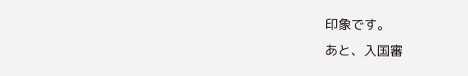印象です。
あと、入国審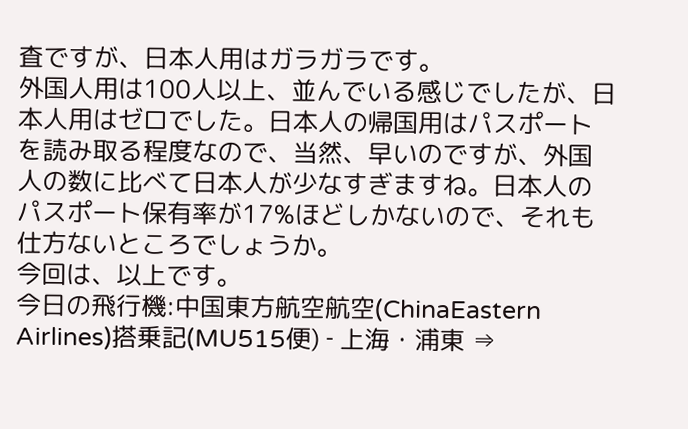査ですが、日本人用はガラガラです。
外国人用は100人以上、並んでいる感じでしたが、日本人用はゼロでした。日本人の帰国用はパスポートを読み取る程度なので、当然、早いのですが、外国人の数に比べて日本人が少なすぎますね。日本人のパスポート保有率が17%ほどしかないので、それも仕方ないところでしょうか。
今回は、以上です。
今日の飛行機:中国東方航空航空(ChinaEastern Airlines)搭乗記(MU515便) ‐ 上海・浦東 ⇒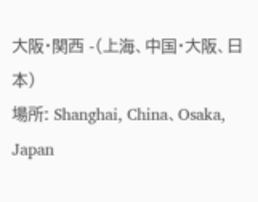大阪・関西 -(上海、中国・大阪、日本)
場所: Shanghai, China、Osaka, Japan